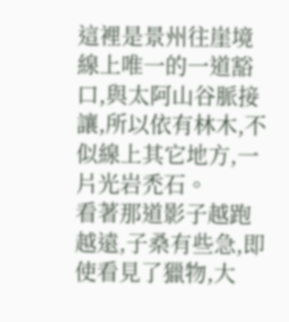這裡是景州往崖境線上唯一的一道豁口,與太阿山谷脈接讓,所以依有林木,不似線上其它地方,一片光岩禿石。
看著那道影子越跑越遠,子桑有些急,即使看見了獵物,大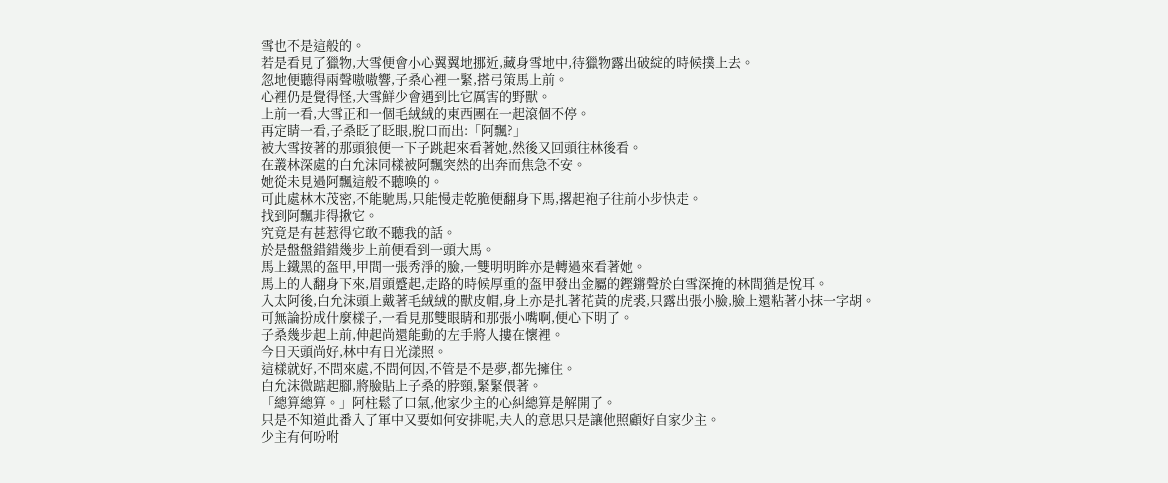雪也不是這般的。
若是看見了獵物,大雪便會小心翼翼地挪近,藏身雪地中,待獵物露出破綻的時候撲上去。
忽地便聽得兩聲嗷嗷響,子桑心裡一緊,搭弓策馬上前。
心裡仍是覺得怪,大雪鮮少會遇到比它厲害的野獸。
上前一看,大雪正和一個毛絨絨的東西團在一起滾個不停。
再定睛一看,子桑眨了眨眼,脫口而出:「阿飄?」
被大雪按著的那頭狼便一下子跳起來看著她,然後又回頭往林後看。
在叢林深處的白允沫同樣被阿飄突然的出奔而焦急不安。
她從未見過阿飄這般不聽喚的。
可此處林木茂密,不能馳馬,只能慢走乾脆便翻身下馬,撂起袍子往前小步快走。
找到阿飄非得揪它。
究竟是有甚惹得它敢不聽我的話。
於是盤盤錯錯幾步上前便看到一頭大馬。
馬上鐵黑的盔甲,甲間一張秀淨的臉,一雙明明眸亦是轉過來看著她。
馬上的人翻身下來,眉頭蹙起,走路的時候厚重的盔甲發出金屬的鏗鏘聲於白雪深掩的林間猶是悅耳。
入太阿後,白允沫頭上戴著毛絨絨的獸皮帽,身上亦是扎著花黃的虎裘,只露出張小臉,臉上還粘著小抹一字胡。
可無論扮成什麼樣子,一看見那雙眼睛和那張小嘴啊,便心下明了。
子桑幾步起上前,伸起尚還能動的左手將人摟在懷裡。
今日天頭尚好,林中有日光漾照。
這樣就好,不問來處,不問何因,不管是不是夢,都先擁住。
白允沫微踮起腳,將臉貼上子桑的脖頸,緊緊偎著。
「總算總算。」阿柱鬆了口氣,他家少主的心糾總算是解開了。
只是不知道此番入了軍中又要如何安排呢,夫人的意思只是讓他照顧好自家少主。
少主有何吩咐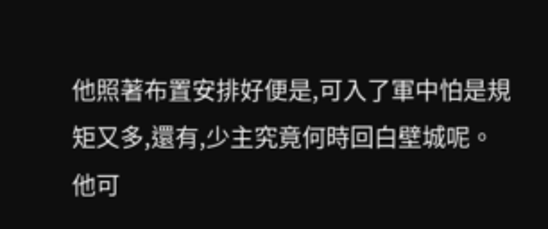他照著布置安排好便是,可入了軍中怕是規矩又多,還有,少主究竟何時回白壁城呢。
他可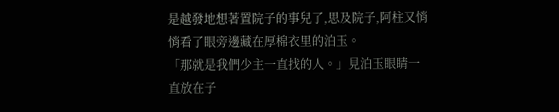是越發地想著置院子的事兒了,思及院子,阿柱又悄悄看了眼旁邊藏在厚棉衣里的泊玉。
「那就是我們少主一直找的人。」見泊玉眼睛一直放在子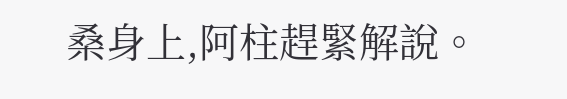桑身上,阿柱趕緊解說。